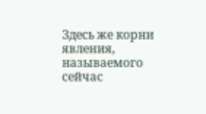Здесь же корни явления, называемого сейчас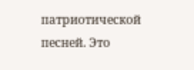патриотической песней. Это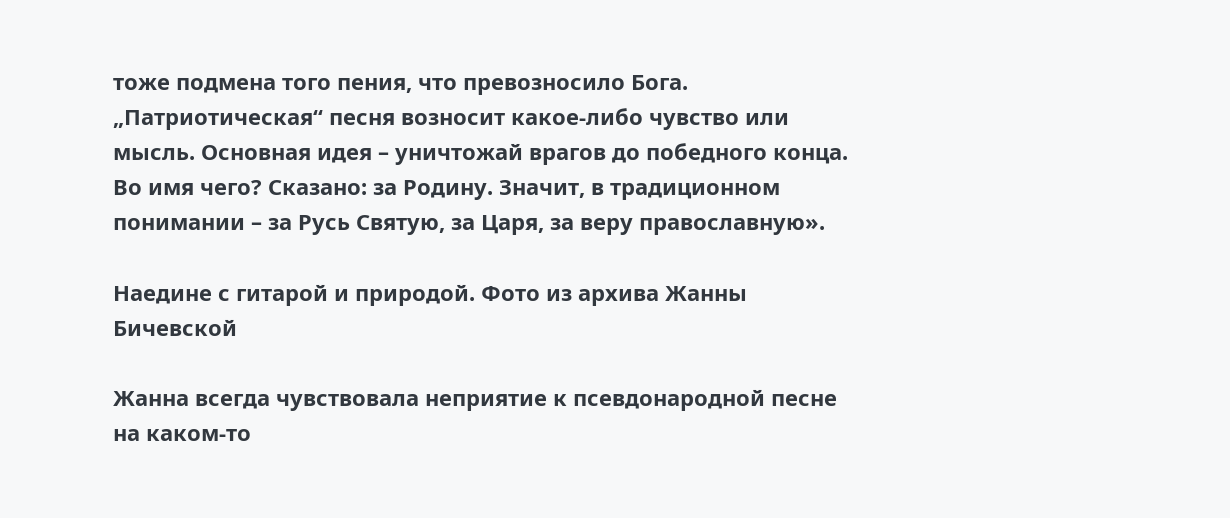тоже подмена того пения, что превозносило Бога. „Патриотическая“ песня возносит какое-либо чувство или мысль. Основная идея – уничтожай врагов до победного конца. Во имя чего? Сказано: за Родину. Значит, в традиционном понимании – за Русь Святую, за Царя, за веру православную».

Наедине с гитарой и природой. Фото из архива Жанны Бичевской

Жанна всегда чувствовала неприятие к псевдонародной песне на каком-то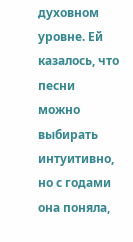духовном уровне. Ей казалось, что песни можно выбирать интуитивно, но с годами она поняла,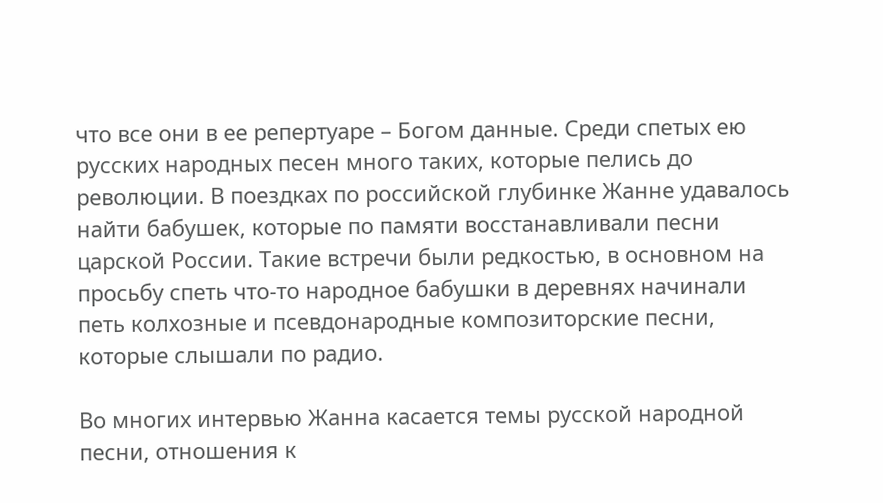что все они в ее репертуаре – Богом данные. Среди спетых ею русских народных песен много таких, которые пелись до революции. В поездках по российской глубинке Жанне удавалось найти бабушек, которые по памяти восстанавливали песни царской России. Такие встречи были редкостью, в основном на просьбу спеть что-то народное бабушки в деревнях начинали петь колхозные и псевдонародные композиторские песни, которые слышали по радио.

Во многих интервью Жанна касается темы русской народной песни, отношения к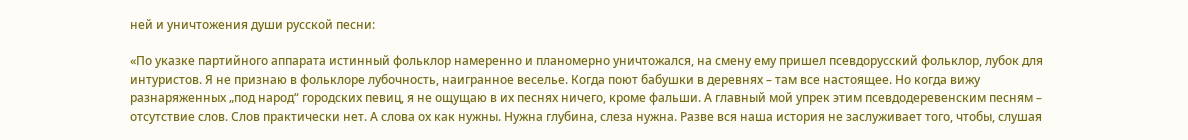ней и уничтожения души русской песни:

«По указке партийного аппарата истинный фольклор намеренно и планомерно уничтожался, на смену ему пришел псевдорусский фольклор, лубок для интуристов. Я не признаю в фольклоре лубочность, наигранное веселье. Когда поют бабушки в деревнях – там все настоящее. Но когда вижу разнаряженных „под народ“ городских певиц, я не ощущаю в их песнях ничего, кроме фальши. А главный мой упрек этим псевдодеревенским песням – отсутствие слов. Слов практически нет. А слова ох как нужны. Нужна глубина, слеза нужна. Разве вся наша история не заслуживает того, чтобы, слушая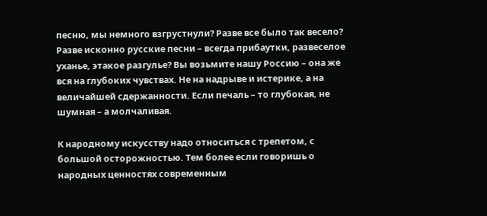песню, мы немного взгрустнули? Разве все было так весело? Разве исконно русские песни – всегда прибаутки, развеселое уханье, этакое разгулье? Вы возьмите нашу Россию – она же вся на глубоких чувствах. Не на надрыве и истерике, а на величайшей сдержанности. Если печаль – то глубокая, не шумная – а молчаливая.

К народному искусству надо относиться с трепетом, с большой осторожностью. Тем более если говоришь о народных ценностях современным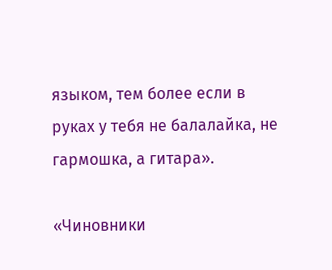языком, тем более если в руках у тебя не балалайка, не гармошка, а гитара».

«Чиновники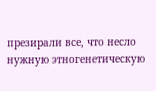презирали все, что несло нужную этногенетическую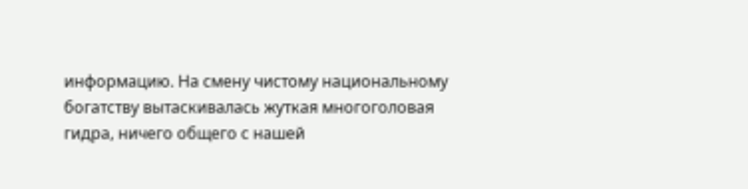информацию. На смену чистому национальному богатству вытаскивалась жуткая многоголовая гидра, ничего общего с нашей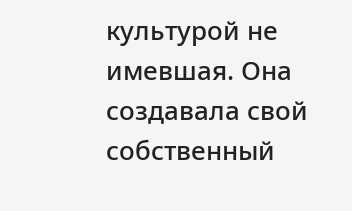культурой не имевшая. Она создавала свой собственный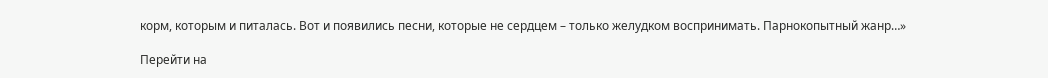корм, которым и питалась. Вот и появились песни, которые не сердцем – только желудком воспринимать. Парнокопытный жанр…»

Перейти на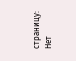страницу:
Нет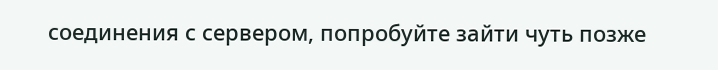соединения с сервером, попробуйте зайти чуть позже